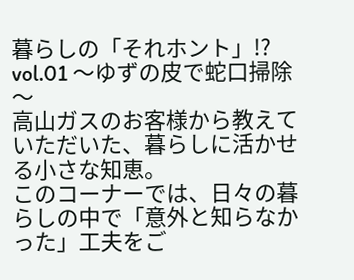暮らしの「それホント」!? vol.01 〜ゆずの皮で蛇口掃除〜
高山ガスのお客様から教えていただいた、暮らしに活かせる小さな知恵。
このコーナーでは、日々の暮らしの中で「意外と知らなかった」工夫をご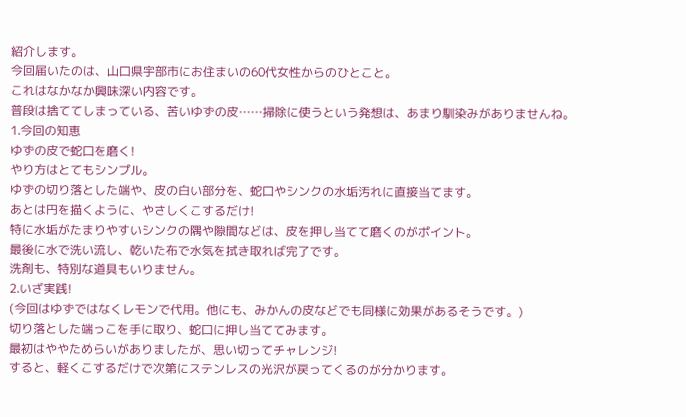紹介します。
今回届いたのは、山口県宇部市にお住まいの60代女性からのひとこと。
これはなかなか興味深い内容です。
普段は捨ててしまっている、苦いゆずの皮……掃除に使うという発想は、あまり馴染みがありませんね。
1.今回の知恵
ゆずの皮で蛇口を磨く!
やり方はとてもシンプル。
ゆずの切り落とした端や、皮の白い部分を、蛇口やシンクの水垢汚れに直接当てます。
あとは円を描くように、やさしくこするだけ!
特に水垢がたまりやすいシンクの隅や隙間などは、皮を押し当てて磨くのがポイント。
最後に水で洗い流し、乾いた布で水気を拭き取れば完了です。
洗剤も、特別な道具もいりません。
2.いざ実践!
(今回はゆずではなくレモンで代用。他にも、みかんの皮などでも同様に効果があるそうです。)
切り落とした端っこを手に取り、蛇口に押し当ててみます。
最初はややためらいがありましたが、思い切ってチャレンジ!
すると、軽くこするだけで次第にステンレスの光沢が戻ってくるのが分かります。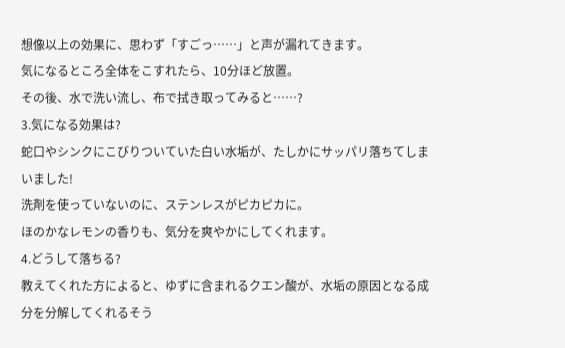想像以上の効果に、思わず「すごっ……」と声が漏れてきます。
気になるところ全体をこすれたら、10分ほど放置。
その後、水で洗い流し、布で拭き取ってみると……?
3.気になる効果は?
蛇口やシンクにこびりついていた白い水垢が、たしかにサッパリ落ちてしまいました!
洗剤を使っていないのに、ステンレスがピカピカに。
ほのかなレモンの香りも、気分を爽やかにしてくれます。
4.どうして落ちる?
教えてくれた方によると、ゆずに含まれるクエン酸が、水垢の原因となる成分を分解してくれるそう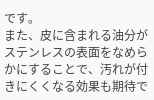です。
また、皮に含まれる油分がステンレスの表面をなめらかにすることで、汚れが付きにくくなる効果も期待で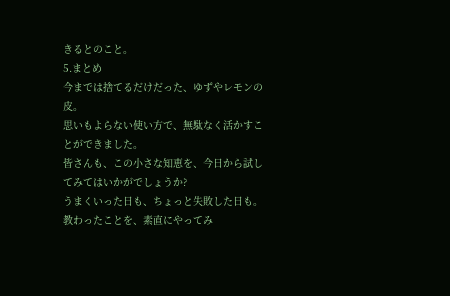きるとのこと。
5.まとめ
今までは捨てるだけだった、ゆずやレモンの皮。
思いもよらない使い方で、無駄なく活かすことができました。
皆さんも、この小さな知恵を、今日から試してみてはいかがでしょうか?
うまくいった日も、ちょっと失敗した日も。
教わったことを、素直にやってみ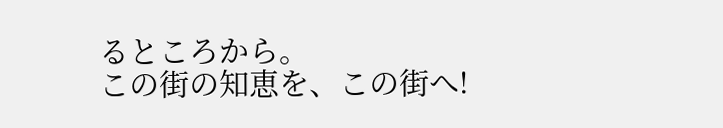るところから。
この街の知恵を、この街へ!